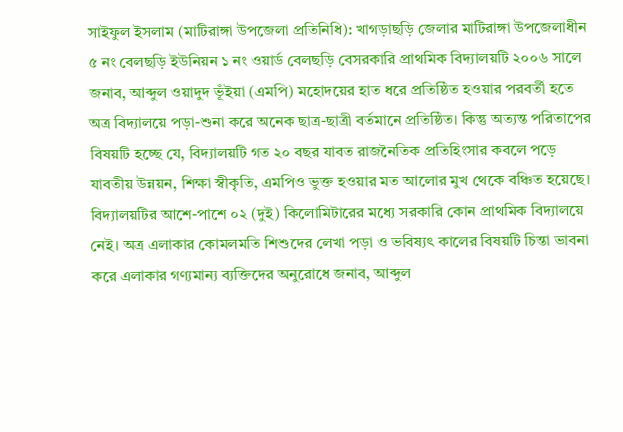সাইফুল ইসলাম (মাটিরাঙ্গা উপজেলা প্রতিনিধি): খাগড়াছড়ি জেলার মাটিরাঙ্গা উপজেলাধীন ৫ নং বেলছড়ি ইউনিয়ন ১ নং ওয়ার্ড বেলছড়ি বেসরকারি প্রাথমিক বিদ্যালয়টি ২০০৬ সালে জনাব, আব্দুল ওয়াদুদ ভূঁইয়া (এমপি) মহোদয়ের হাত ধরে প্রতিষ্ঠিত হওয়ার পরবর্তী হতে অত্র বিদ্যালয়ে পড়া-শুনা করে অনেক ছাত্র-ছাত্রী বর্তমানে প্রতিষ্ঠিত। কিন্তু অত্যন্ত পরিতাপের বিষয়টি হচ্ছে যে, বিদ্যালয়টি গত ২০ বছর যাবত রাজনৈতিক প্রতিহিংসার কবলে পড়ে যাবতীয় উন্নয়ন, শিক্ষা স্বীকৃতি, এমপিও ভুক্ত হওয়ার মত আলোর মুখ থেকে বঞ্চিত হয়েছে।
বিদ্যালয়টির আশে-পাশে ০২ (দুই) কিলোমিটারের মধ্যে সরকারি কোন প্রাথমিক বিদ্যালয়ে নেই। অত্র এলাকার কোমলমতি শিশুদের লেখা পড়া ও ভবিষ্যৎ কালের বিষয়টি চিন্তা ভাবনা করে এলাকার গণ্যমান্য ব্যক্তিদের অনুরোধে জনাব, আব্দুল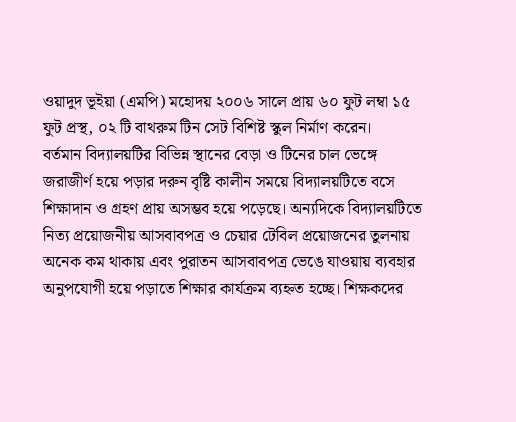ওয়াদুদ ভূইয়া (এমপি) মহোদয় ২০০৬ সালে প্রায় ৬০ ফুট লম্বা ১৫ ফুট প্রস্থ, ০২ টি বাথরুম টিন সেট বিশিষ্ট স্কুল নির্মাণ করেন।
বর্তমান বিদ্যালয়টির বিভিন্ন স্থানের বেড়া ও টিনের চাল ভেঙ্গে জরাজীর্ণ হয়ে পড়ার দরুন বৃষ্টি কালীন সময়ে বিদ্যালয়টিতে বসে শিক্ষাদান ও গ্রহণ প্রায় অসম্ভব হয়ে পড়েছে। অন্যদিকে বিদ্যালয়টিতে নিত্য প্রয়োজনীয় আসবাবপত্র ও চেয়ার টেবিল প্রয়োজনের তুলনায় অনেক কম থাকায় এবং পুরাতন আসবাবপত্র ভেঙে যাওয়ায় ব্যবহার অনুপযোগী হয়ে পড়াতে শিক্ষার কার্যক্রম ব্যহ্নত হচ্ছে। শিক্ষকদের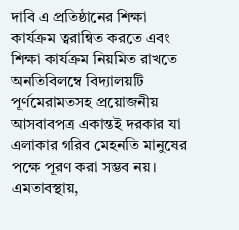দাবি এ প্রতিষ্ঠানের শিক্ষা কার্যক্রম ত্বরান্বিত করতে এবং শিক্ষা কার্যক্রম নিয়মিত রাখতে অনতিবিলম্বে বিদ্যালয়টি পূর্ণমেরামতসহ প্রয়োজনীয় আসবাবপত্র একান্তই দরকার যা এলাকার গরিব মেহনতি মানুষের পক্ষে পূরণ করা সম্ভব নয়। এমতাবস্থায়,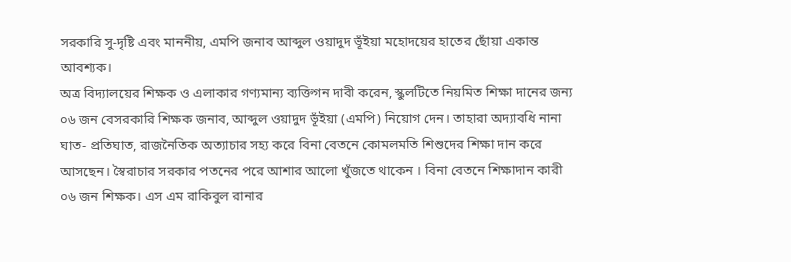সরকারি সু-দৃষ্টি এবং মাননীয়, এমপি জনাব আব্দুল ওয়াদুদ ভূঁইয়া মহোদয়ের হাতের ছোঁয়া একান্ত আবশ্যক।
অত্র বিদ্যালয়ের শিক্ষক ও এলাকার গণ্যমান্য ব্যক্তিগন দাবী করেন, স্কুলটিতে নিয়মিত শিক্ষা দানের জন্য ০৬ জন বেসরকারি শিক্ষক জনাব, আব্দুল ওয়াদুদ ভূঁইয়া (এমপি) নিয়োগ দেন। তাহারা অদ্যাবধি নানা ঘাত- প্রতিঘাত, রাজনৈতিক অত্যাচার সহ্য করে বিনা বেতনে কোমলমতি শিশুদের শিক্ষা দান করে আসছেন। স্বৈরাচার সরকার পতনের পরে আশার আলো খুঁজতে থাকেন । বিনা বেতনে শিক্ষাদান কারী ০৬ জন শিক্ষক। এস এম রাকিবুল রানার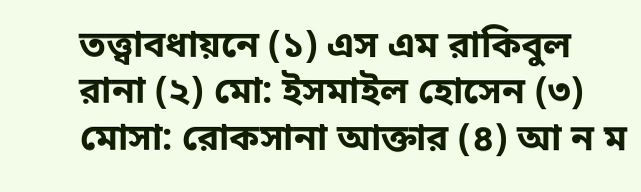তত্ত্বাবধায়নে (১) এস এম রাকিবুল রানা (২) মো: ইসমাইল হোসেন (৩) মোসা: রোকসানা আক্তার (৪) আ ন ম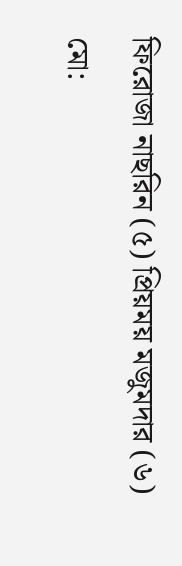ফিরোজা নাছরিন (৫) প্রিয়ময় মজুমদার (৬) মো: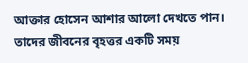আক্তার হোসেন আশার আলো দেখতে পান। তাদের জীবনের বৃহত্তর একটি সময়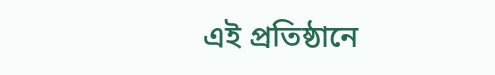এই প্রতিষ্ঠানে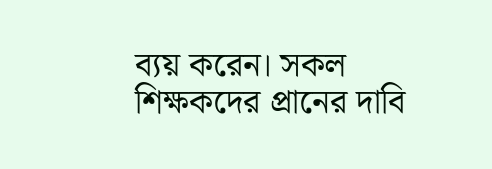ব্যয় করেন। সকল শিক্ষকদের প্রানের দাবি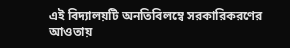এই বিদ্যালয়টি অনতিবিলম্বে সরকারিকরণের আওতায়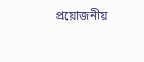প্রয়োজনীয়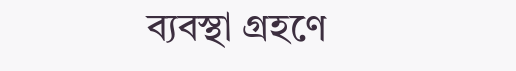ব্যবস্থা গ্রহণে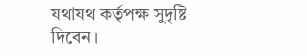যথাযথ কর্তৃপক্ষ সুদৃষ্টি দিবেন।